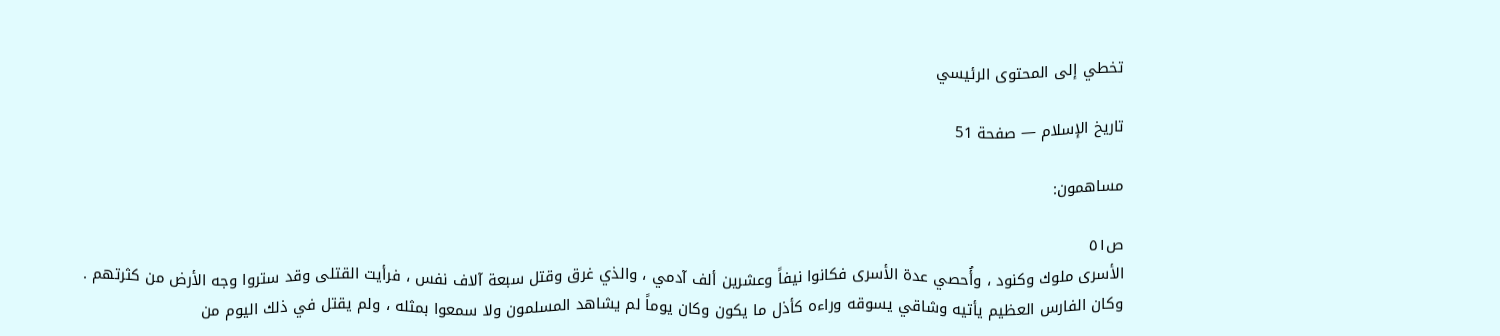تخطي إلى المحتوى الرئيسي

تاريخ الإسلام — صفحة 51

مساهمون:

ص٥١
الأسرى ملوك وكنود ، وأُحصي عدة الأسرى فكانوا نيفاً وعشرين ألف آدمي ، والذي غرق وقتل سبعة آلاف نفس ، فرأيت القتلى وقد ستروا وجه الأرض من كثرتهم . وكان الفارس العظيم يأتيه وشاقي يسوقه وراءه كأذل ما يكون وكان يوماً لم يشاهد المسلمون ولا سمعوا بمثله ، ولم يقتل في ذلك اليوم من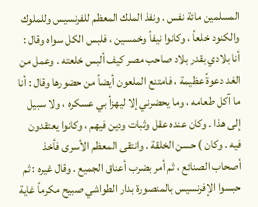المسلمين مائة نفس . ونفذ الملك المعظم للفرنسيس وللملوك والكنود خلعاً ، وكانوا نيفاً وخمسين ، فلبس الكل سواه وقال : أنا بلادي بقدر بلاد صاحب مصر كيف ألبس خلعته . وعمل من الغد دعوةً عظيمة ، فامتنع الملعون أيضاً من حضورها وقال : أنا ما آكل طعامه ، وما يحضرني إلا ليهزأ بي عسكره ، ولا سبيل إلى هذا . وكان عنده عقل وثبات ودين فيهم ، وكانوا يعتقدون فيه . وكان ) حسن الخلقة . وانتقى المعظم الأسرى فأخذ أصحاب الصنائع ، ثم أمر بضرب أعناق الجميع . وقال غيره : ثم حبسوا الإفرنسيس بالمنصورة بدار الطواشي صبيح مكرماً غاية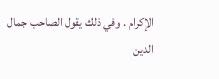الإكرام . وفي ذلك يقول الصاحب جمال الدين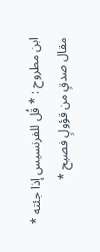ابن مطروح : * قُل للفرنسيس إذا جئته * مقال صدقٍ من قؤولٍ فصيح *